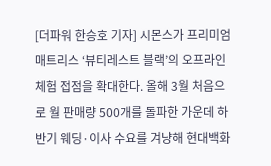[더파워 한승호 기자] 시몬스가 프리미엄 매트리스 ‘뷰티레스트 블랙’의 오프라인 체험 접점을 확대한다. 올해 3월 처음으로 월 판매량 500개를 돌파한 가운데 하반기 웨딩·이사 수요를 겨냥해 현대백화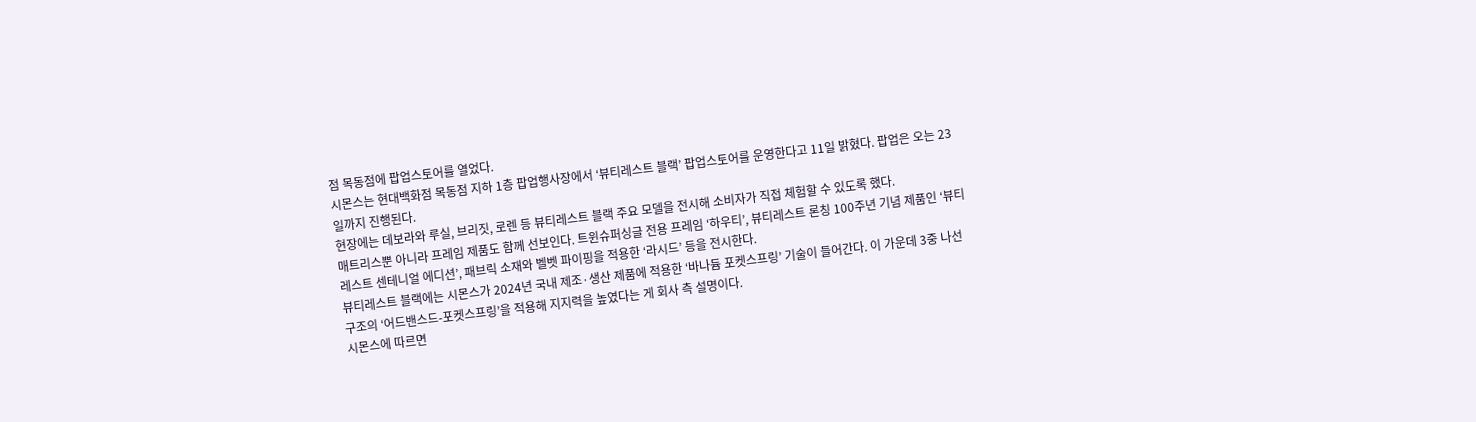점 목동점에 팝업스토어를 열었다.
시몬스는 현대백화점 목동점 지하 1층 팝업행사장에서 ‘뷰티레스트 블랙’ 팝업스토어를 운영한다고 11일 밝혔다. 팝업은 오는 23일까지 진행된다.
현장에는 데보라와 루실, 브리짓, 로렌 등 뷰티레스트 블랙 주요 모델을 전시해 소비자가 직접 체험할 수 있도록 했다.
매트리스뿐 아니라 프레임 제품도 함께 선보인다. 트윈슈퍼싱글 전용 프레임 ‘하우티’, 뷰티레스트 론칭 100주년 기념 제품인 ‘뷰티레스트 센테니얼 에디션’, 패브릭 소재와 벨벳 파이핑을 적용한 ‘라시드’ 등을 전시한다.
뷰티레스트 블랙에는 시몬스가 2024년 국내 제조·생산 제품에 적용한 ‘바나듐 포켓스프링’ 기술이 들어간다. 이 가운데 3중 나선 구조의 ‘어드밴스드-포켓스프링’을 적용해 지지력을 높였다는 게 회사 측 설명이다.
시몬스에 따르면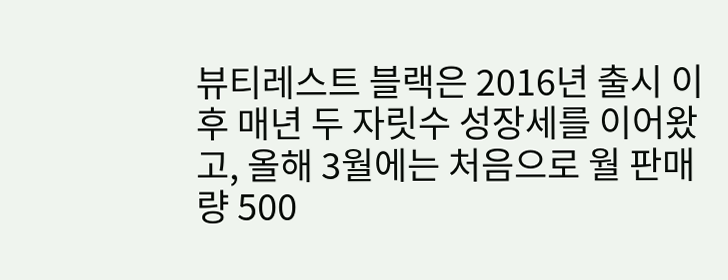뷰티레스트 블랙은 2016년 출시 이후 매년 두 자릿수 성장세를 이어왔고, 올해 3월에는 처음으로 월 판매량 500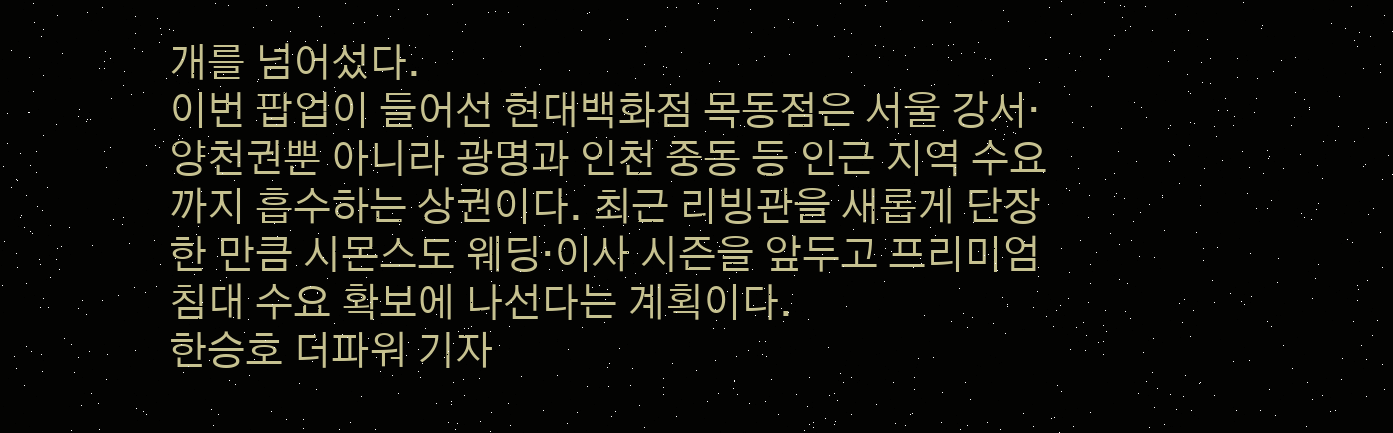개를 넘어섰다.
이번 팝업이 들어선 현대백화점 목동점은 서울 강서·양천권뿐 아니라 광명과 인천 중동 등 인근 지역 수요까지 흡수하는 상권이다. 최근 리빙관을 새롭게 단장한 만큼 시몬스도 웨딩·이사 시즌을 앞두고 프리미엄 침대 수요 확보에 나선다는 계획이다.
한승호 더파워 기자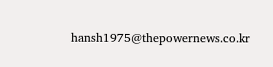hansh1975@thepowernews.co.kr